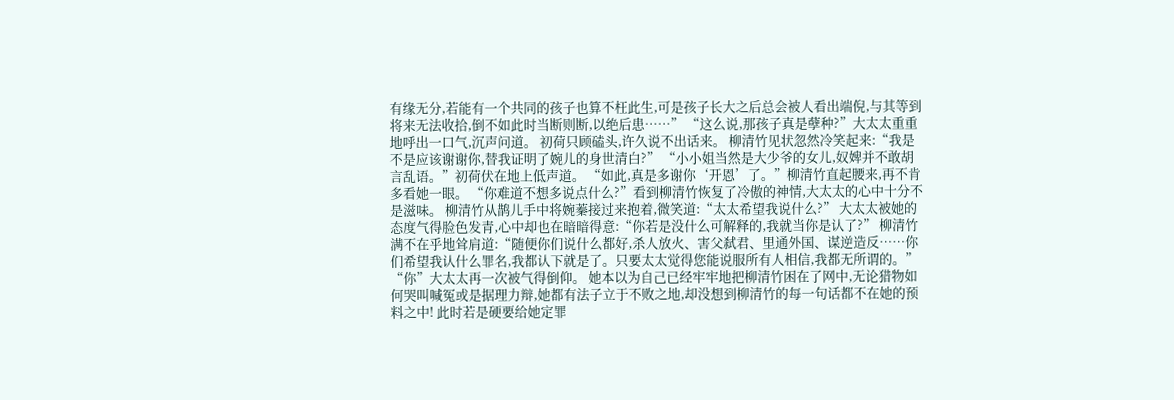有缘无分,若能有一个共同的孩子也算不枉此生,可是孩子长大之后总会被人看出端倪,与其等到将来无法收拾,倒不如此时当断则断,以绝后患……” “这么说,那孩子真是孽种?”大太太重重地呼出一口气,沉声问道。 初荷只顾磕头,许久说不出话来。 柳清竹见状忽然冷笑起来:“我是不是应该谢谢你,替我证明了婉儿的身世清白?” “小小姐当然是大少爷的女儿,奴婢并不敢胡言乱语。”初荷伏在地上低声道。 “如此,真是多谢你‘开恩’了。”柳清竹直起腰来,再不肯多看她一眼。 “你难道不想多说点什么?”看到柳清竹恢复了冷傲的神情,大太太的心中十分不是滋味。 柳清竹从鹊儿手中将婉蓁接过来抱着,微笑道:“太太希望我说什么?” 大太太被她的态度气得脸色发青,心中却也在暗暗得意:“你若是没什么可解释的,我就当你是认了?” 柳清竹满不在乎地耸肩道:“随便你们说什么都好,杀人放火、害父弑君、里通外国、谋逆造反……你们希望我认什么罪名,我都认下就是了。只要太太觉得您能说服所有人相信,我都无所谓的。” “你”大太太再一次被气得倒仰。 她本以为自己已经牢牢地把柳清竹困在了网中,无论猎物如何哭叫喊冤或是据理力辩,她都有法子立于不败之地,却没想到柳清竹的每一句话都不在她的预料之中! 此时若是硬要给她定罪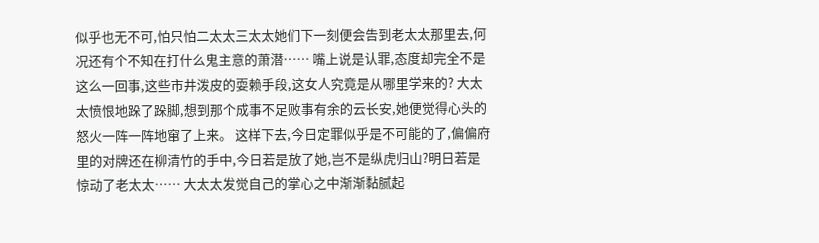似乎也无不可,怕只怕二太太三太太她们下一刻便会告到老太太那里去,何况还有个不知在打什么鬼主意的萧潜…… 嘴上说是认罪,态度却完全不是这么一回事,这些市井泼皮的耍赖手段,这女人究竟是从哪里学来的? 大太太愤恨地跺了跺脚,想到那个成事不足败事有余的云长安,她便觉得心头的怒火一阵一阵地窜了上来。 这样下去,今日定罪似乎是不可能的了,偏偏府里的对牌还在柳清竹的手中,今日若是放了她,岂不是纵虎归山?明日若是惊动了老太太…… 大太太发觉自己的掌心之中渐渐黏腻起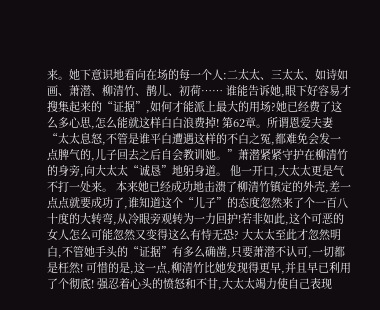来。她下意识地看向在场的每一个人:二太太、三太太、如诗如画、萧潜、柳清竹、鹊儿、初荷…… 谁能告诉她,眼下好容易才搜集起来的“证据”,如何才能派上最大的用场?她已经费了这么多心思,怎么能就这样白白浪费掉! 第62章。所谓恩爱夫妻 “太太息怒,不管是谁平白遭遇这样的不白之冤,都难免会发一点脾气的,儿子回去之后自会教训她。”萧潜紧紧守护在柳清竹的身旁,向大太太“诚恳”地躬身道。 他一开口,大太太更是气不打一处来。 本来她已经成功地击溃了柳清竹镇定的外壳,差一点点就要成功了,谁知道这个“儿子”的态度忽然来了个一百八十度的大转弯,从冷眼旁观转为一力回护!若非如此,这个可恶的女人怎么可能忽然又变得这么有恃无恐? 大太太至此才忽然明白,不管她手头的“证据”有多么确凿,只要萧潜不认可,一切都是枉然! 可惜的是,这一点,柳清竹比她发现得更早,并且早已利用了个彻底! 强忍着心头的愤怒和不甘,大太太竭力使自己表现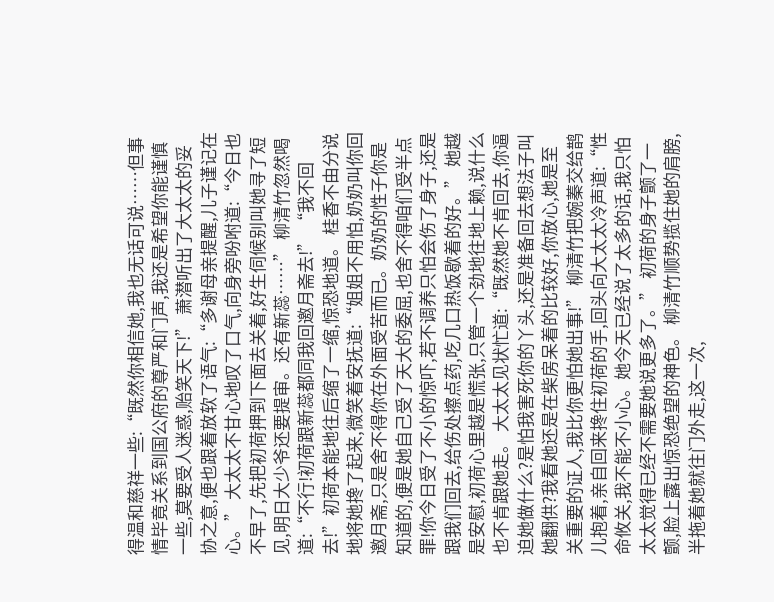得温和慈祥一些:“既然你相信她,我也无话可说……但事情毕竟关系到国公府的尊严和门声,我还是希望你能谨慎一些,莫要受人迷惑,贻笑天下!” 萧潜听出了大太太的妥协之意,便也跟着放软了语气:“多谢母亲提醒,儿子谨记在心。” 大太太不甘心地叹了口气,向身旁吩咐道:“今日也不早了,先把初荷押到下面去关着,好生伺候别叫她寻了短见,明日大少爷还要提审。还有新蕊……” 柳清竹忽然喝道:“不行!初荷跟新蕊都同我回邀月斋去!” “我不回去!”初荷本能地往后缩了一缩,惊恐地道。 桂香不由分说地将她搀了起来,微笑着安抚道:“姐姐不用怕,奶奶叫你回邀月斋,只是舍不得你在外面受苦而已。奶奶的性子你是知道的,便是她自己受了天大的委屈,也舍不得咱们受半点罪!你今日受了不小的惊吓,若不调养只怕会伤了身子,还是跟我们回去,给伤处擦点药,吃几口热饭歇着的好。” 她越是安慰,初荷心里越是慌张,只管一个劲地往地上赖,说什么也不肯跟她走。 大太太见状忙道:“既然她不肯回去,你逼迫她做什么?是怕我害死你的丫头,还是准备回去想法子叫她翻供?我看她还是在柴房呆着的比较好,你放心,她是至关重要的证人,我比你更怕她出事!” 柳清竹把婉蓁交给鹊儿抱着,亲自回来搀住初荷的手,回头向大太太冷声道:“性命攸关,我不能不小心。她今天已经说了太多的话,我只怕太太觉得已经不需要她说更多了。” 初荷的身子颤了一颤,脸上露出惊恐绝望的神色。 柳清竹顺势揽住她的肩膀,半拖着她就往门外走,这一次,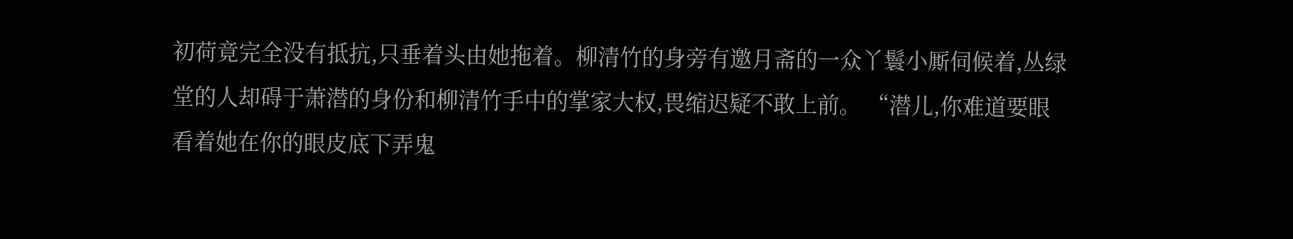初荷竟完全没有抵抗,只垂着头由她拖着。柳清竹的身旁有邀月斋的一众丫鬟小厮伺候着,丛绿堂的人却碍于萧潜的身份和柳清竹手中的掌家大权,畏缩迟疑不敢上前。 “潜儿,你难道要眼看着她在你的眼皮底下弄鬼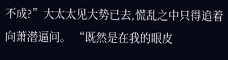不成?”大太太见大势已去,慌乱之中只得追着向萧潜逼问。 “既然是在我的眼皮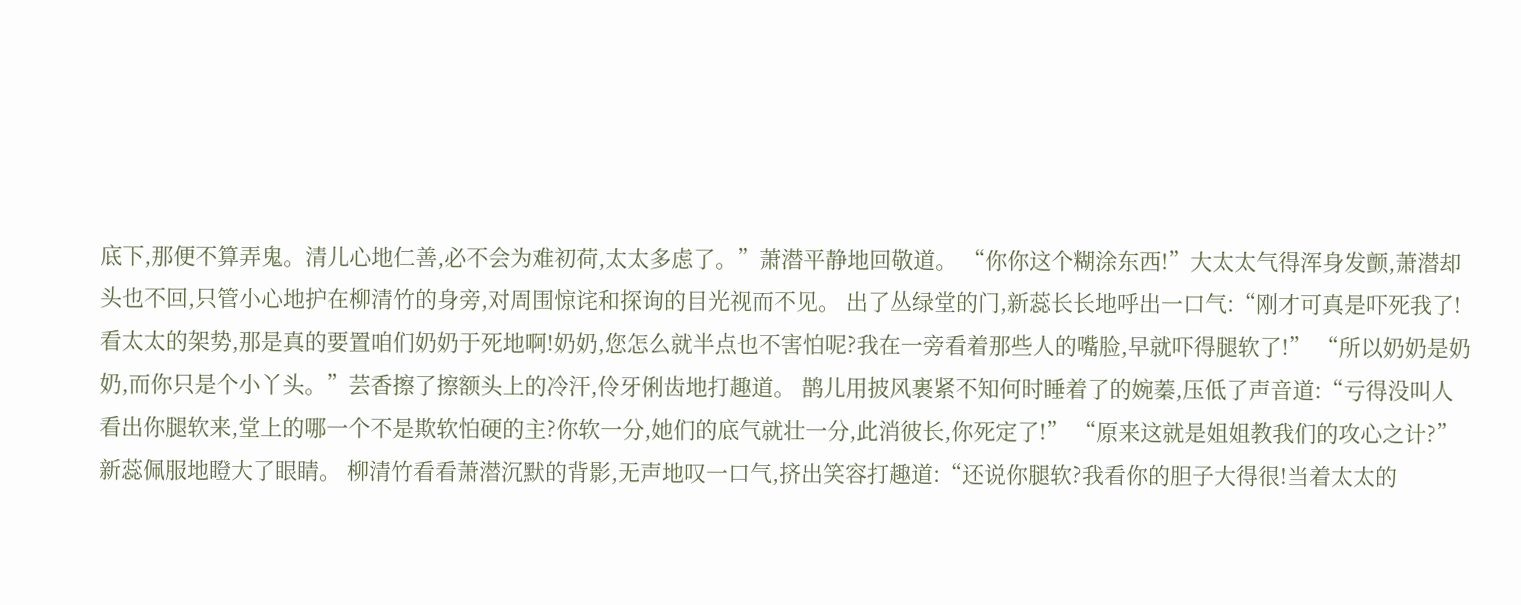底下,那便不算弄鬼。清儿心地仁善,必不会为难初荷,太太多虑了。”萧潜平静地回敬道。 “你你这个糊涂东西!”大太太气得浑身发颤,萧潜却头也不回,只管小心地护在柳清竹的身旁,对周围惊诧和探询的目光视而不见。 出了丛绿堂的门,新蕊长长地呼出一口气:“刚才可真是吓死我了!看太太的架势,那是真的要置咱们奶奶于死地啊!奶奶,您怎么就半点也不害怕呢?我在一旁看着那些人的嘴脸,早就吓得腿软了!” “所以奶奶是奶奶,而你只是个小丫头。”芸香擦了擦额头上的冷汗,伶牙俐齿地打趣道。 鹊儿用披风裹紧不知何时睡着了的婉蓁,压低了声音道:“亏得没叫人看出你腿软来,堂上的哪一个不是欺软怕硬的主?你软一分,她们的底气就壮一分,此消彼长,你死定了!” “原来这就是姐姐教我们的攻心之计?”新蕊佩服地瞪大了眼睛。 柳清竹看看萧潜沉默的背影,无声地叹一口气,挤出笑容打趣道:“还说你腿软?我看你的胆子大得很!当着太太的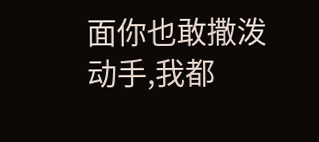面你也敢撒泼动手,我都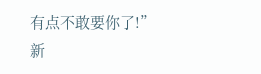有点不敢要你了!” 新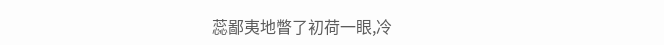蕊鄙夷地瞥了初荷一眼,冷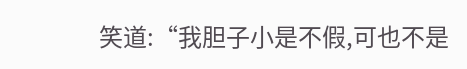笑道:“我胆子小是不假,可也不是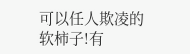可以任人欺凌的软柿子!有